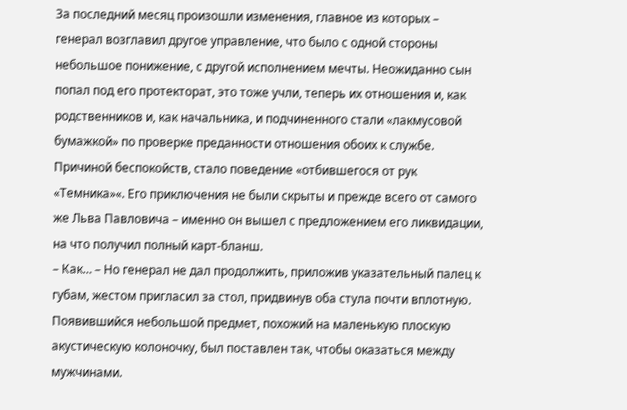За последний месяц произошли изменения, главное из которых – генерал возглавил другое управление, что было с одной стороны небольшое понижение, с другой исполнением мечты. Неожиданно сын попал под его протекторат, это тоже учли, теперь их отношения и, как родственников и, как начальника, и подчиненного стали «лакмусовой бумажкой» по проверке преданности отношения обоих к службе.
Причиной беспокойств, стало поведение «отбившегося от рук «Темника»«. Его приключения не были скрыты и прежде всего от самого же Льва Павловича – именно он вышел с предложением его ликвидации, на что получил полный карт-бланш.
– Как… – Но генерал не дал продолжить, приложив указательный палец к губам, жестом пригласил за стол, придвинув оба стула почти вплотную. Появившийся небольшой предмет, похожий на маленькую плоскую акустическую колоночку, был поставлен так, чтобы оказаться между мужчинами.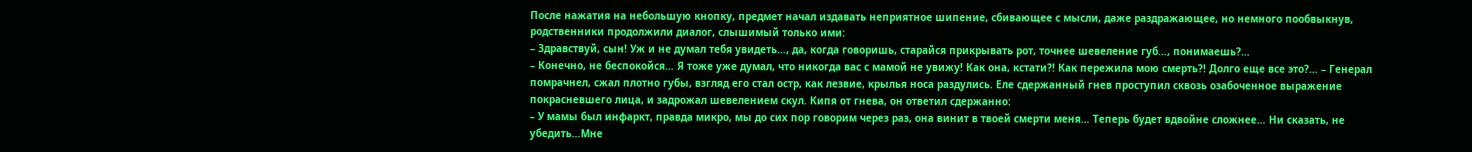После нажатия на небольшую кнопку, предмет начал издавать неприятное шипение, сбивающее с мысли, даже раздражающее, но немного пообвыкнув, родственники продолжили диалог, слышимый только ими:
– Здравствуй, сын! Уж и не думал тебя увидеть…, да, когда говоришь, старайся прикрывать рот, точнее шевеление губ…, понимаешь?…
– Конечно, не беспокойся… Я тоже уже думал, что никогда вас с мамой не увижу! Как она, кстати?! Как пережила мою смерть?! Долго еще все это?… – Генерал помрачнел, сжал плотно губы, взгляд его стал остр, как лезвие, крылья носа раздулись. Еле сдержанный гнев проступил сквозь озабоченное выражение покрасневшего лица, и задрожал шевелением скул. Кипя от гнева, он ответил сдержанно:
– У мамы был инфаркт, правда микро, мы до сих пор говорим через раз, она винит в твоей смерти меня… Теперь будет вдвойне сложнее… Ни сказать, не убедить…Мне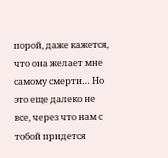порой, даже кажется, что она желает мне самому смерти… Но это еще далеко не все, через что нам с тобой придется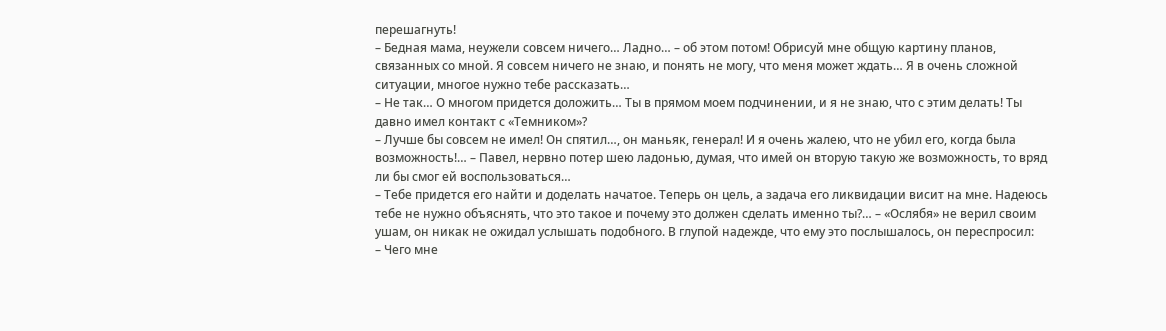перешагнуть!
– Бедная мама, неужели совсем ничего… Ладно… – об этом потом! Обрисуй мне общую картину планов, связанных со мной. Я совсем ничего не знаю, и понять не могу, что меня может ждать… Я в очень сложной ситуации, многое нужно тебе рассказать…
– Не так… О многом придется доложить… Ты в прямом моем подчинении, и я не знаю, что с этим делать! Ты давно имел контакт с «Темником»?
– Лучше бы совсем не имел! Он спятил…, он маньяк, генерал! И я очень жалею, что не убил его, когда была возможность!… – Павел, нервно потер шею ладонью, думая, что имей он вторую такую же возможность, то вряд ли бы смог ей воспользоваться…
– Тебе придется его найти и доделать начатое. Теперь он цель, а задача его ликвидации висит на мне. Надеюсь тебе не нужно объяснять, что это такое и почему это должен сделать именно ты?… – «Ослябя» не верил своим ушам, он никак не ожидал услышать подобного. В глупой надежде, что ему это послышалось, он переспросил:
– Чего мне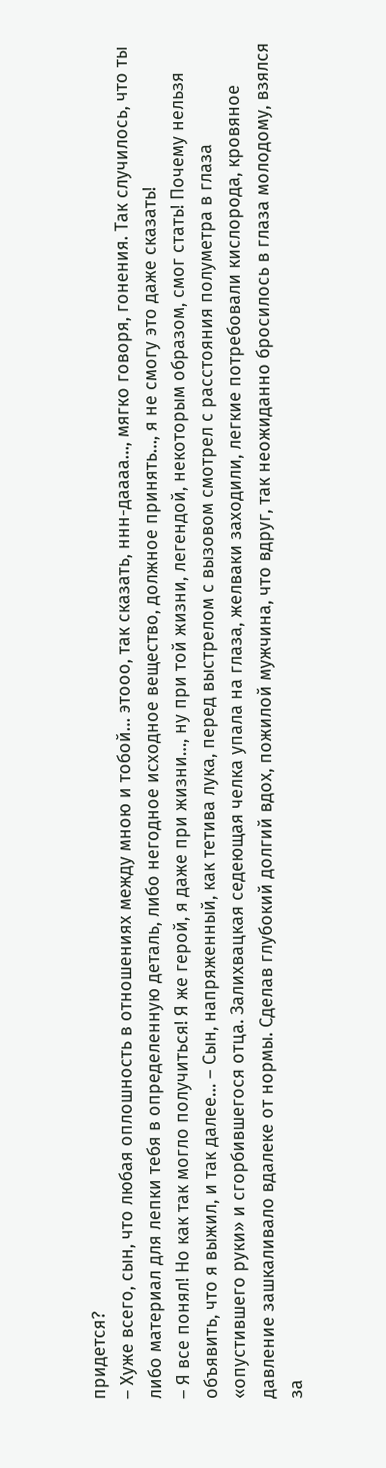придется?
– Хуже всего, сын, что любая оплошность в отношениях между мною и тобой… этооо, так сказать, ннн-даааа…, мягко говоря, гонения. Так случилось, что ты либо материал для лепки тебя в определенную деталь, либо негодное исходное вещество, должное принять…, я не смогу это даже сказать!
– Я все понял! Но как так могло получиться! Я же герой, я даже при жизни…, ну при той жизни, легендой, некоторым образом, смог стать! Почему нельзя объявить, что я выжил, и так далее… – Сын, напряженный, как тетива лука, перед выстрелом с вызовом смотрел с расстояния полуметра в глаза «опустившего руки» и сгорбившегося отца. Залихвацкая седеющая челка упала на глаза, желваки заходили, легкие потребовали кислорода, кровяное давление зашкаливало вдалеке от нормы. Сделав глубокий долгий вдох, пожилой мужчина, что вдруг, так неожиданно бросилось в глаза молодому, взялся за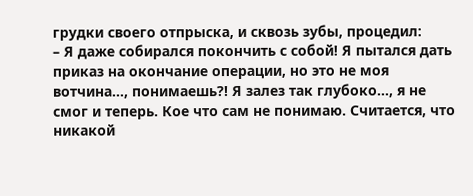грудки своего отпрыска, и сквозь зубы, процедил:
– Я даже собирался покончить с собой! Я пытался дать приказ на окончание операции, но это не моя вотчина…, понимаешь?! Я залез так глубоко…, я не смог и теперь. Кое что сам не понимаю. Считается, что никакой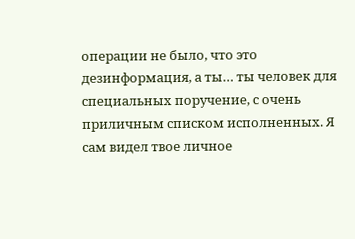операции не было, что это дезинформация, а ты… ты человек для специальных поручение, с очень приличным списком исполненных. Я сам видел твое личное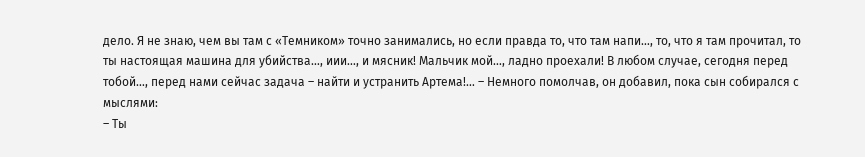дело. Я не знаю, чем вы там с «Темником» точно занимались, но если правда то, что там напи…, то, что я там прочитал, то ты настоящая машина для убийства…, иии…, и мясник! Мальчик мой…, ладно проехали! В любом случае, сегодня перед тобой…, перед нами сейчас задача – найти и устранить Артема!… – Немного помолчав, он добавил, пока сын собирался с мыслями:
– Ты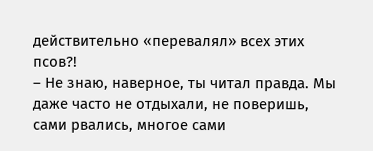действительно «перевалял» всех этих псов?!
– Не знаю, наверное, ты читал правда. Мы даже часто не отдыхали, не поверишь, сами рвались, многое сами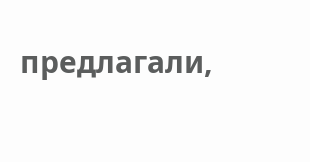предлагали,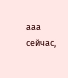ааа сейчас,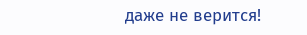даже не верится!